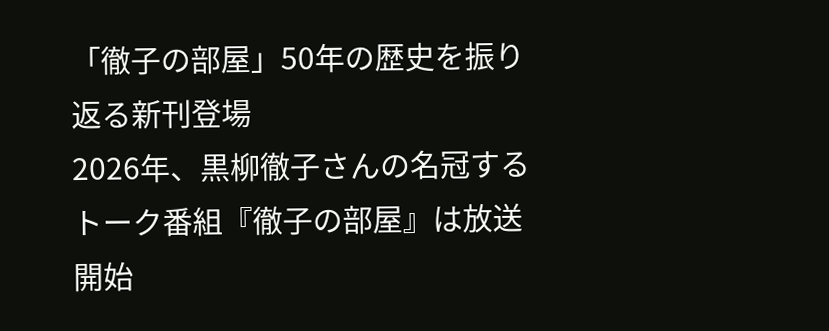「徹子の部屋」50年の歴史を振り返る新刊登場
2026年、黒柳徹子さんの名冠するトーク番組『徹子の部屋』は放送開始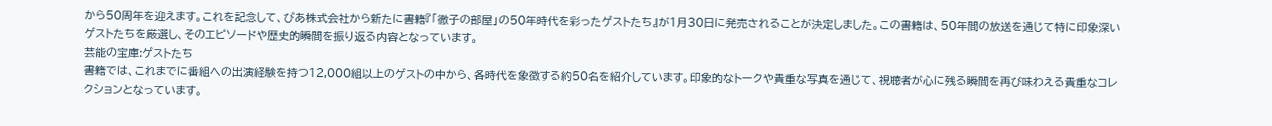から50周年を迎えます。これを記念して、ぴあ株式会社から新たに書籍『「徹子の部屋」の50年時代を彩ったゲストたち』が1月30日に発売されることが決定しました。この書籍は、50年間の放送を通じて特に印象深いゲストたちを厳選し、そのエピソードや歴史的瞬間を振り返る内容となっています。
芸能の宝庫:ゲストたち
書籍では、これまでに番組への出演経験を持つ12,000組以上のゲストの中から、各時代を象徴する約50名を紹介しています。印象的なトークや貴重な写真を通じて、視聴者が心に残る瞬間を再び味わえる貴重なコレクションとなっています。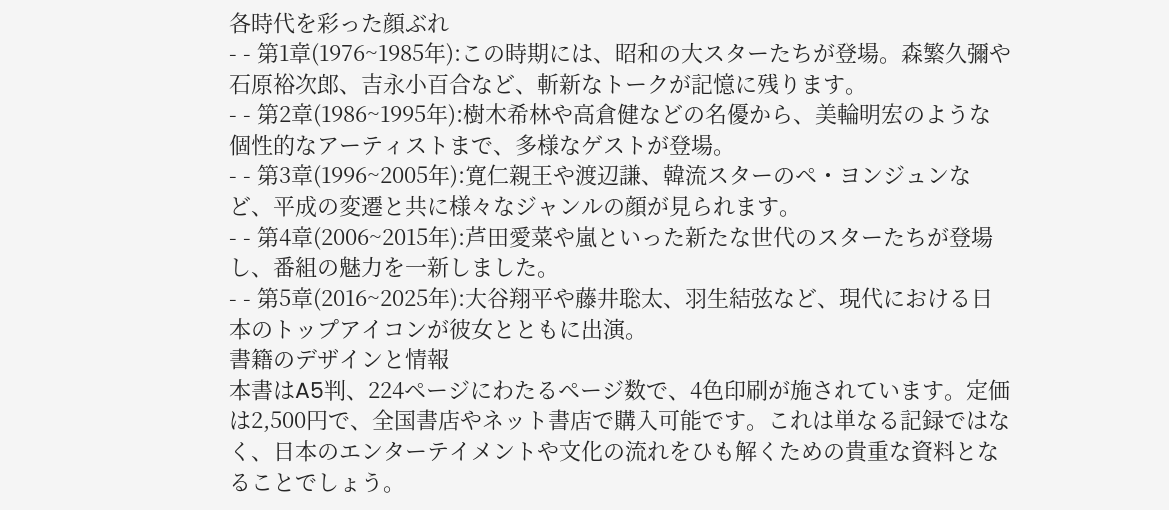各時代を彩った顔ぶれ
- - 第1章(1976~1985年):この時期には、昭和の大スターたちが登場。森繁久彌や石原裕次郎、吉永小百合など、斬新なトークが記憶に残ります。
- - 第2章(1986~1995年):樹木希林や高倉健などの名優から、美輪明宏のような個性的なアーティストまで、多様なゲストが登場。
- - 第3章(1996~2005年):寛仁親王や渡辺謙、韓流スターのペ・ヨンジュンなど、平成の変遷と共に様々なジャンルの顔が見られます。
- - 第4章(2006~2015年):芦田愛菜や嵐といった新たな世代のスターたちが登場し、番組の魅力を一新しました。
- - 第5章(2016~2025年):大谷翔平や藤井聡太、羽生結弦など、現代における日本のトップアイコンが彼女とともに出演。
書籍のデザインと情報
本書はA5判、224ページにわたるページ数で、4色印刷が施されています。定価は2,500円で、全国書店やネット書店で購入可能です。これは単なる記録ではなく、日本のエンターテイメントや文化の流れをひも解くための貴重な資料となることでしょう。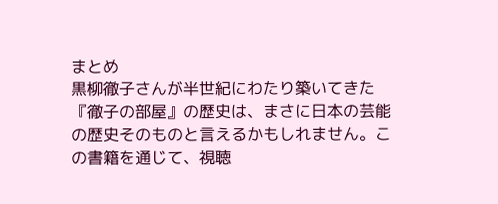まとめ
黒柳徹子さんが半世紀にわたり築いてきた『徹子の部屋』の歴史は、まさに日本の芸能の歴史そのものと言えるかもしれません。この書籍を通じて、視聴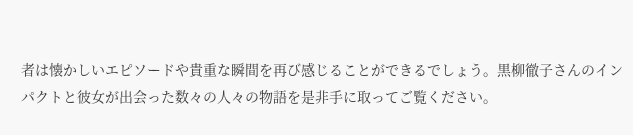者は懐かしいエピソードや貴重な瞬間を再び感じることができるでしょう。黒柳徹子さんのインパクトと彼女が出会った数々の人々の物語を是非手に取ってご覧ください。